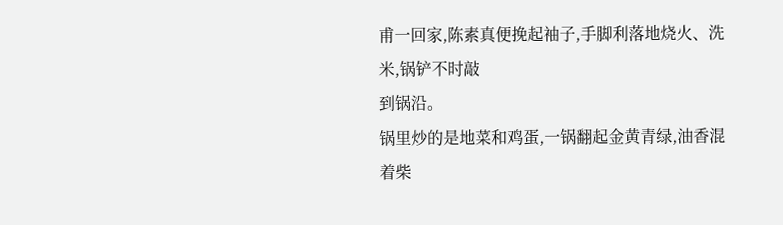甫一回家,陈素真便挽起袖子,手脚利落地烧火、洗米,锅铲不时敲
到锅沿。
锅里炒的是地菜和鸡蛋,一锅翻起金黄青绿,油香混着柴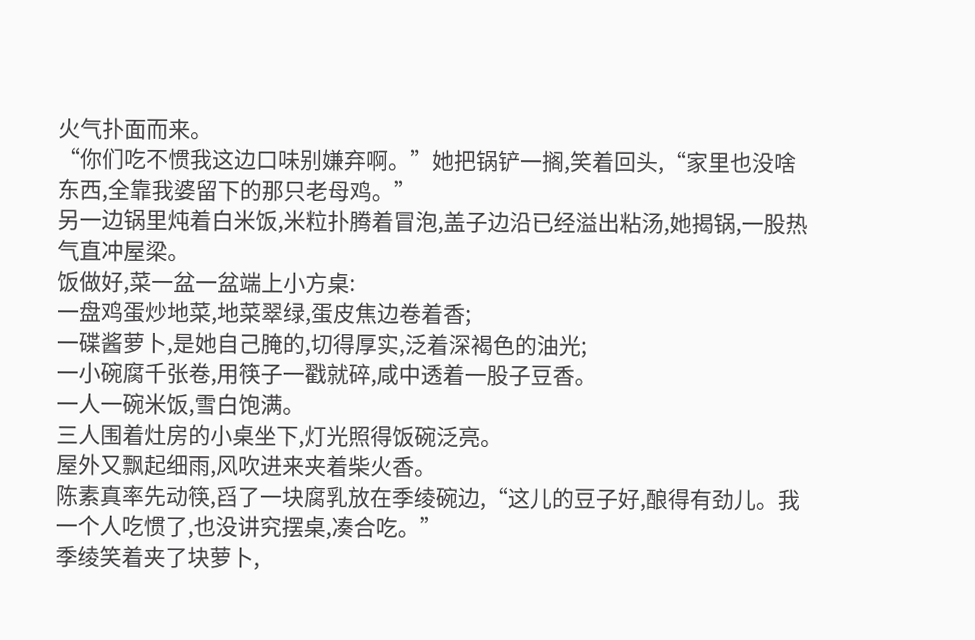火气扑面而来。
“你们吃不惯我这边口味别嫌弃啊。”她把锅铲一搁,笑着回头,“家里也没啥东西,全靠我婆留下的那只老母鸡。”
另一边锅里炖着白米饭,米粒扑腾着冒泡,盖子边沿已经溢出粘汤,她揭锅,一股热气直冲屋梁。
饭做好,菜一盆一盆端上小方桌:
一盘鸡蛋炒地菜,地菜翠绿,蛋皮焦边卷着香;
一碟酱萝卜,是她自己腌的,切得厚实,泛着深褐色的油光;
一小碗腐千张卷,用筷子一戳就碎,咸中透着一股子豆香。
一人一碗米饭,雪白饱满。
三人围着灶房的小桌坐下,灯光照得饭碗泛亮。
屋外又飘起细雨,风吹进来夹着柴火香。
陈素真率先动筷,舀了一块腐乳放在季绫碗边,“这儿的豆子好,酿得有劲儿。我一个人吃惯了,也没讲究摆桌,凑合吃。”
季绫笑着夹了块萝卜,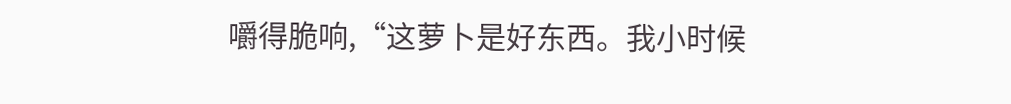嚼得脆响,“这萝卜是好东西。我小时候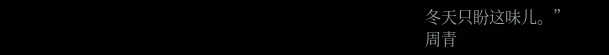冬天只盼这味儿。”
周青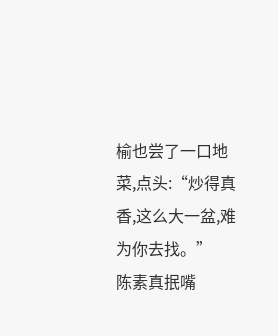榆也尝了一口地菜,点头:“炒得真香,这么大一盆,难为你去找。”
陈素真抿嘴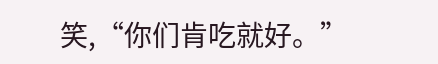笑,“你们肯吃就好。”